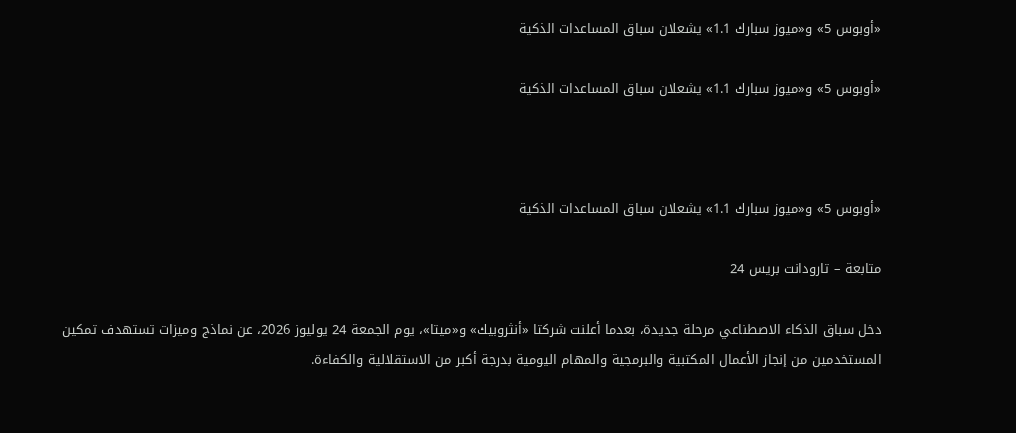«أوبوس 5» و«ميوز سبارك 1.1» يشعلان سباق المساعدات الذكية

«أوبوس 5» و«ميوز سبارك 1.1» يشعلان سباق المساعدات الذكية



«أوبوس 5» و«ميوز سبارك 1.1» يشعلان سباق المساعدات الذكية

متابعة – تارودانت بريس 24

دخل سباق الذكاء الاصطناعي مرحلة جديدة، بعدما أعلنت شركتا «أنثروبيك» و«ميتا»، يوم الجمعة 24 يوليوز 2026، عن نماذج وميزات تستهدف تمكين المستخدمين من إنجاز الأعمال المكتبية والبرمجية والمهام اليومية بدرجة أكبر من الاستقلالية والكفاءة.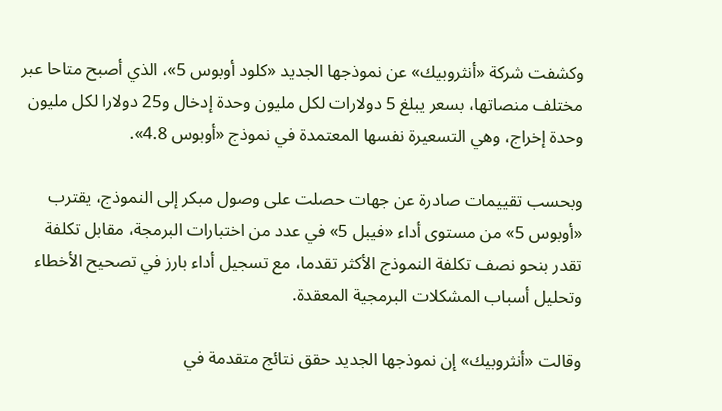وكشفت شركة «أنثروبيك» عن نموذجها الجديد «كلود أوبوس 5»، الذي أصبح متاحا عبر مختلف منصاتها، بسعر يبلغ 5 دولارات لكل مليون وحدة إدخال و25 دولارا لكل مليون وحدة إخراج، وهي التسعيرة نفسها المعتمدة في نموذج «أوبوس 4.8».

وبحسب تقييمات صادرة عن جهات حصلت على وصول مبكر إلى النموذج، يقترب «أوبوس 5» من مستوى أداء «فيبل 5» في عدد من اختبارات البرمجة، مقابل تكلفة تقدر بنحو نصف تكلفة النموذج الأكثر تقدما، مع تسجيل أداء بارز في تصحيح الأخطاء وتحليل أسباب المشكلات البرمجية المعقدة.

وقالت «أنثروبيك» إن نموذجها الجديد حقق نتائج متقدمة في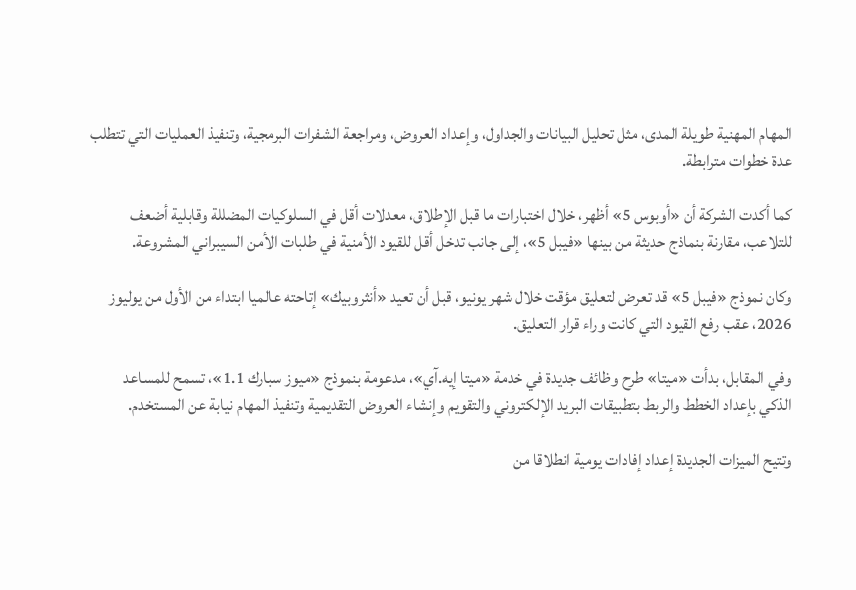المهام المهنية طويلة المدى، مثل تحليل البيانات والجداول، وإعداد العروض، ومراجعة الشفرات البرمجية، وتنفيذ العمليات التي تتطلب عدة خطوات مترابطة.

كما أكدت الشركة أن «أوبوس 5» أظهر، خلال اختبارات ما قبل الإطلاق، معدلات أقل في السلوكيات المضللة وقابلية أضعف للتلاعب، مقارنة بنماذج حديثة من بينها «فيبل 5»، إلى جانب تدخل أقل للقيود الأمنية في طلبات الأمن السيبراني المشروعة.

وكان نموذج «فيبل 5» قد تعرض لتعليق مؤقت خلال شهر يونيو، قبل أن تعيد «أنثروبيك» إتاحته عالميا ابتداء من الأول من يوليوز 2026، عقب رفع القيود التي كانت وراء قرار التعليق.

وفي المقابل، بدأت «ميتا» طرح وظائف جديدة في خدمة «ميتا إيه.آي»، مدعومة بنموذج «ميوز سبارك 1.1»، تسمح للمساعد الذكي بإعداد الخطط والربط بتطبيقات البريد الإلكتروني والتقويم وإنشاء العروض التقديمية وتنفيذ المهام نيابة عن المستخدم.

وتتيح الميزات الجديدة إعداد إفادات يومية انطلاقا من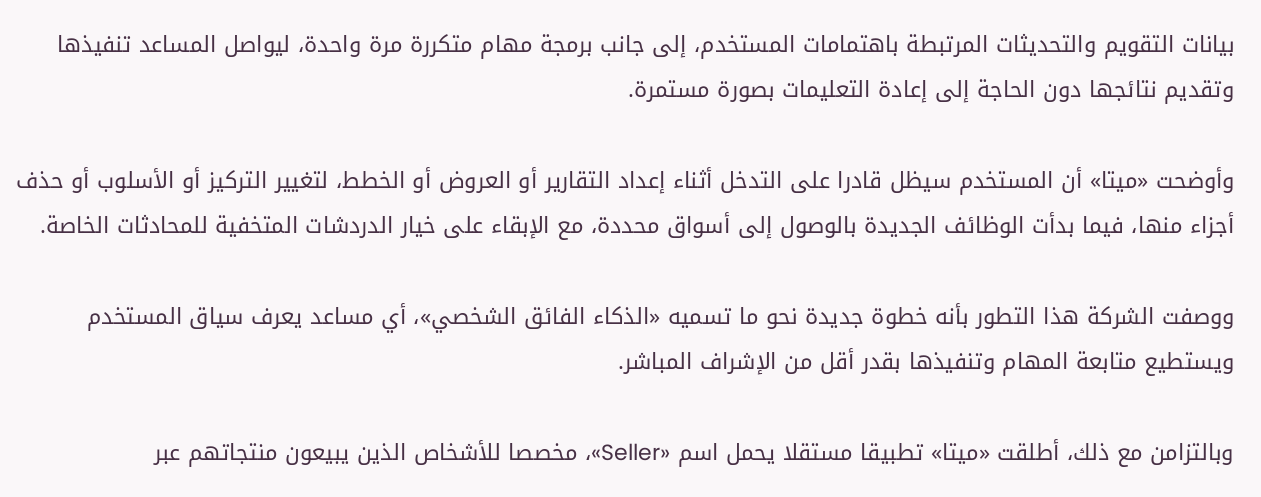بيانات التقويم والتحديثات المرتبطة باهتمامات المستخدم، إلى جانب برمجة مهام متكررة مرة واحدة، ليواصل المساعد تنفيذها وتقديم نتائجها دون الحاجة إلى إعادة التعليمات بصورة مستمرة.

وأوضحت «ميتا» أن المستخدم سيظل قادرا على التدخل أثناء إعداد التقارير أو العروض أو الخطط، لتغيير التركيز أو الأسلوب أو حذف أجزاء منها، فيما بدأت الوظائف الجديدة بالوصول إلى أسواق محددة، مع الإبقاء على خيار الدردشات المتخفية للمحادثات الخاصة.

ووصفت الشركة هذا التطور بأنه خطوة جديدة نحو ما تسميه «الذكاء الفائق الشخصي»، أي مساعد يعرف سياق المستخدم ويستطيع متابعة المهام وتنفيذها بقدر أقل من الإشراف المباشر.

وبالتزامن مع ذلك، أطلقت «ميتا» تطبيقا مستقلا يحمل اسم «Seller»، مخصصا للأشخاص الذين يبيعون منتجاتهم عبر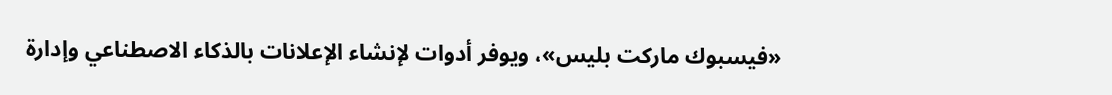«فيسبوك ماركت بليس»، ويوفر أدوات لإنشاء الإعلانات بالذكاء الاصطناعي وإدارة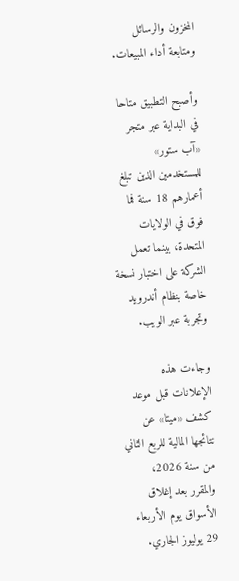المخزون والرسائل ومتابعة أداء المبيعات.

وأصبح التطبيق متاحا في البداية عبر متجر «آب ستور» للمستخدمين الذين تبلغ أعمارهم 18 سنة فما فوق في الولايات المتحدة، بينما تعمل الشركة على اختبار نسخة خاصة بنظام أندرويد وتجربة عبر الويب.

وجاءت هذه الإعلانات قبل موعد كشف «ميتا» عن نتائجها المالية للربع الثاني من سنة 2026، والمقرر بعد إغلاق الأسواق يوم الأربعاء 29 يوليوز الجاري.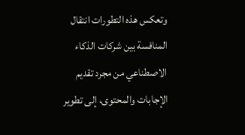وتعكس هذه التطورات انتقال المنافسة بين شركات الذكاء الاصطناعي من مجرد تقديم الإجابات والمحتوى، إلى تطوير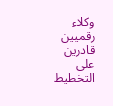وكلاء رقميين قادرين على التخطيط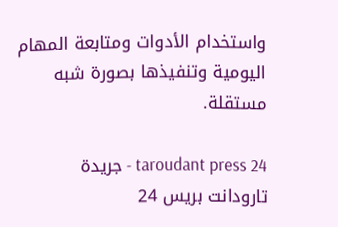واستخدام الأدوات ومتابعة المهام اليومية وتنفيذها بصورة شبه مستقلة.

taroudant press 24 - جريدة تارودانت بريس 24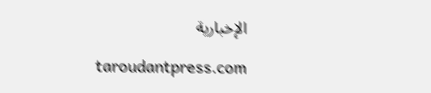الإخبارية

taroudantpress.com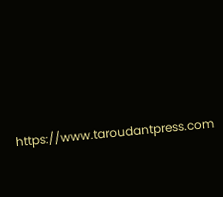https://www.taroudantpress.com